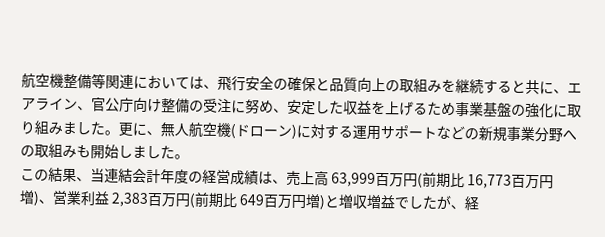航空機整備等関連においては、飛行安全の確保と品質向上の取組みを継続すると共に、エアライン、官公庁向け整備の受注に努め、安定した収益を上げるため事業基盤の強化に取り組みました。更に、無人航空機(ドローン)に対する運用サポートなどの新規事業分野への取組みも開始しました。
この結果、当連結会計年度の経営成績は、売上高 63,999百万円(前期比 16,773百万円増)、営業利益 2,383百万円(前期比 649百万円増)と増収増益でしたが、経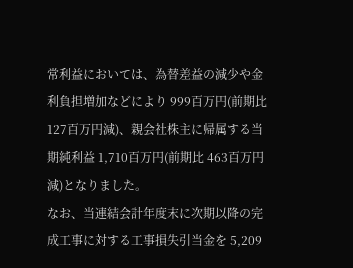常利益においては、為替差益の減少や金利負担増加などにより 999百万円(前期比 127百万円減)、親会社株主に帰属する当期純利益 1,710百万円(前期比 463百万円減)となりました。
なお、当連結会計年度末に次期以降の完成工事に対する工事損失引当金を 5,209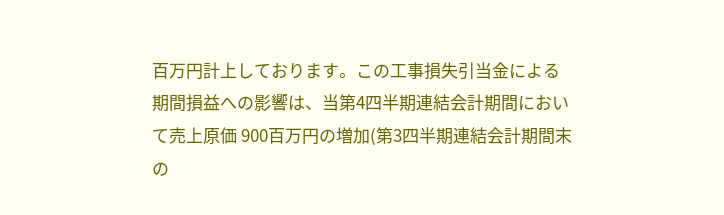百万円計上しております。この工事損失引当金による期間損益への影響は、当第4四半期連結会計期間において売上原価 900百万円の増加(第3四半期連結会計期間末の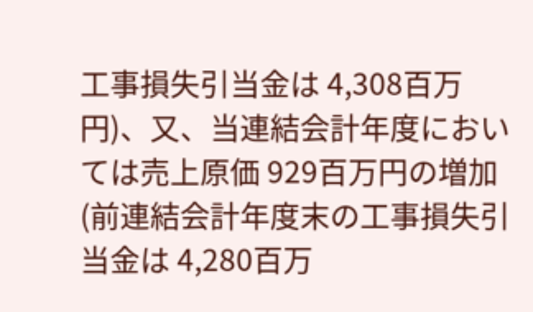工事損失引当金は 4,308百万円)、又、当連結会計年度においては売上原価 929百万円の増加(前連結会計年度末の工事損失引当金は 4,280百万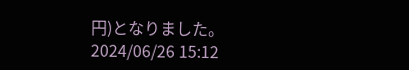円)となりました。
2024/06/26 15:12